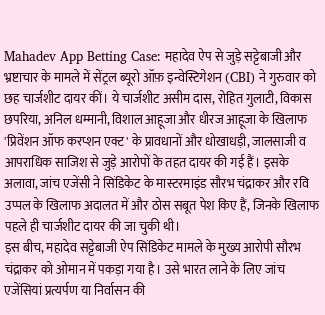Mahadev App Betting Case: महादेव ऐप से जुड़े सट्टेबाजी और भ्रष्टाचार के मामले में सेंट्रल ब्यूरो ऑफ़ इन्वेस्टिगेशन (CBI) ने गुरुवार को छह चार्जशीट दायर कीं। ये चार्जशीट असीम दास, रोहित गुलाटी, विकास छपरिया, अनिल धम्मानी, विशाल आहूजा और धीरज आहूजा के खिलाफ 'प्रिवेंशन ऑफ करप्शन एक्ट' के प्रावधानों और धोखाधड़ी, जालसाजी व आपराधिक साजिश से जुड़े आरोपों के तहत दायर की गई हैं। इसके अलावा, जांच एजेंसी ने सिंडिकेट के मास्टरमाइंड सौरभ चंद्राकर और रवि उप्पल के खिलाफ अदालत में और ठोस सबूत पेश किए हैं, जिनके खिलाफ पहले ही चार्जशीट दायर की जा चुकी थी।
इस बीच, महादेव सट्टेबाजी ऐप सिंडिकेट मामले के मुख्य आरोपी सौरभ चंद्राकर को ओमान में पकड़ा गया है। उसे भारत लाने के लिए जांच एजेंसियां प्रत्यर्पण या निर्वासन की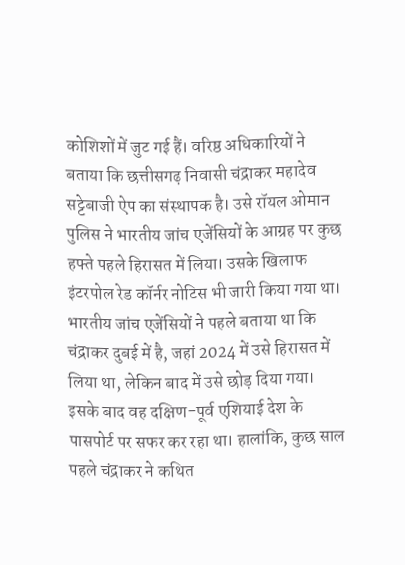कोशिशों में जुट गई हैं। वरिष्ठ अधिकारियों ने बताया कि छत्तीसगढ़ निवासी चंद्राकर महादेव सट्टेबाजी ऐप का संस्थापक है। उसे रॉयल ओमान पुलिस ने भारतीय जांच एजेंसियों के आग्रह पर कुछ हफ्ते पहले हिरासत में लिया। उसके खिलाफ इंटरपोल रेड कॉर्नर नोटिस भी जारी किया गया था।
भारतीय जांच एजेंसियों ने पहले बताया था कि चंद्राकर दुबई में है, जहां 2024 में उसे हिरासत में लिया था, लेकिन बाद में उसे छोड़ दिया गया। इसके बाद वह दक्षिण-पूर्व एशियाई देश के पासपोर्ट पर सफर कर रहा था। हालांकि, कुछ साल पहले चंद्राकर ने कथित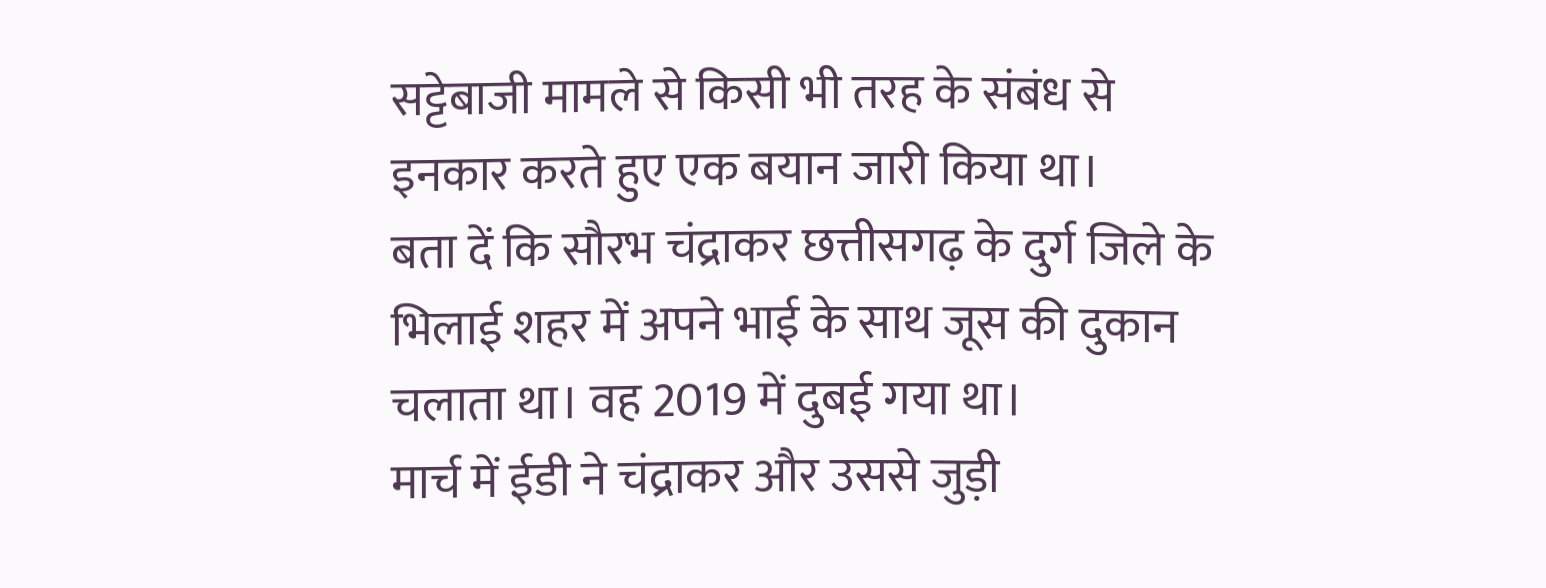सट्टेबाजी मामले से किसी भी तरह के संबंध से इनकार करते हुए एक बयान जारी किया था।
बता दें कि सौरभ चंद्राकर छत्तीसगढ़ के दुर्ग जिले के भिलाई शहर में अपने भाई के साथ जूस की दुकान चलाता था। वह 2019 में दुबई गया था।
मार्च में ईडी ने चंद्राकर और उससे जुड़ी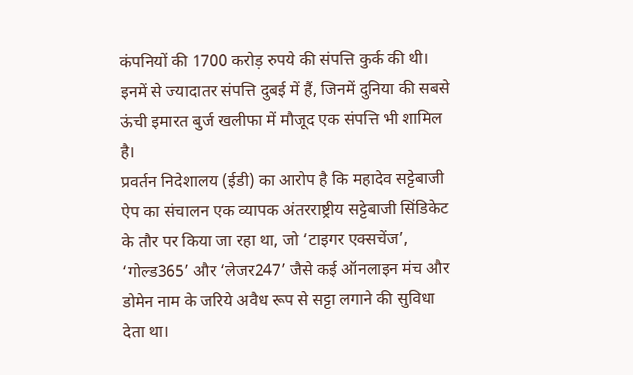कंपनियों की 1700 करोड़ रुपये की संपत्ति कुर्क की थी। इनमें से ज्यादातर संपत्ति दुबई में हैं, जिनमें दुनिया की सबसे ऊंची इमारत बुर्ज खलीफा में मौजूद एक संपत्ति भी शामिल है।
प्रवर्तन निदेशालय (ईडी) का आरोप है कि महादेव सट्टेबाजी ऐप का संचालन एक व्यापक अंतरराष्ट्रीय सट्टेबाजी सिंडिकेट के तौर पर किया जा रहा था, जो ‘टाइगर एक्सचेंज’, ‘गोल्ड365’ और ‘लेजर247’ जैसे कई ऑनलाइन मंच और डोमेन नाम के जरिये अवैध रूप से सट्टा लगाने की सुविधा देता था।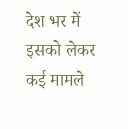देश भर में इसको लेकर कई मामले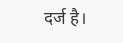दर्ज है।